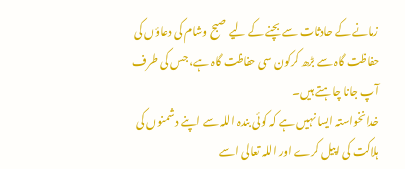زمانے کے حادثات سے بچنے کے لیے صبح وشام کی دعاؤں کی حفاظت گاہ سے بڑھ کرکون سی حفاظت گاہ ہے، جس کی طرف آپ جانا چاہتے ہیں۔
خدانخواستہ ایسا نہیں ہے کہ کوئی بندہ اللہ سے اپنے دشمنوں کی ہلاکت کی اپیل کرے اور اللہ تعالی اسے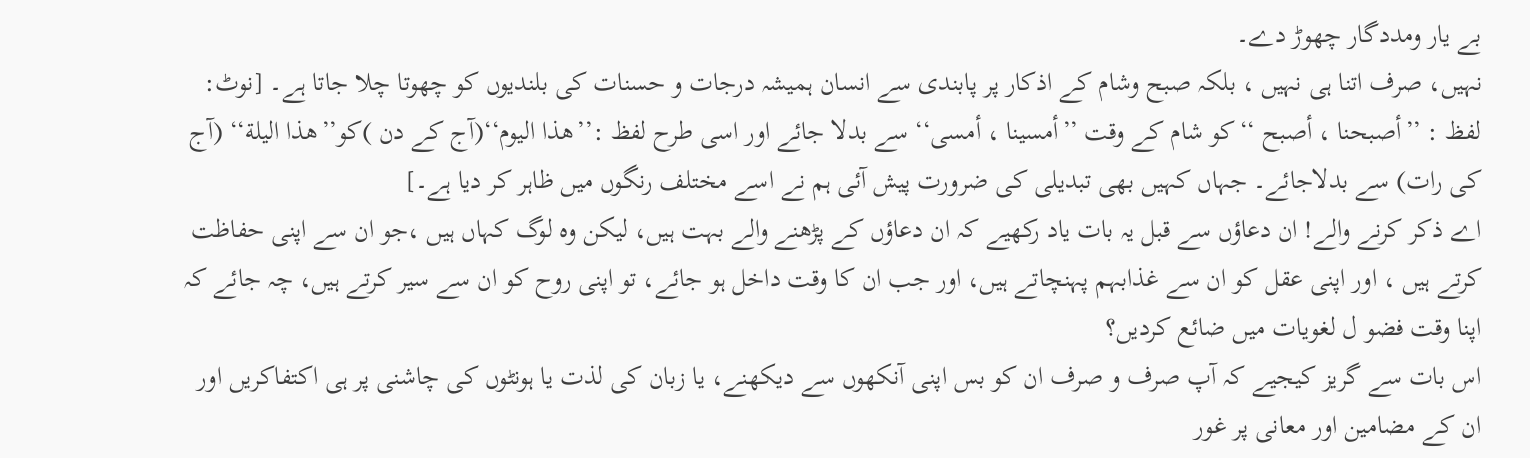بے یار ومددگار چھوڑ دے۔
نہیں، صرف اتنا ہی نہیں ، بلکہ صبح وشام کے اذکار پر پابندی سے انسان ہمیشہ درجات و حسنات کی بلندیوں کو چھوتا چلا جاتا ہے۔ [نوٹ: لفظ : ’’أصبحنا ، أصبح ‘‘کو شام کے وقت ’’أمسینا ، أمسی‘‘ سے بدلا جائے اور اسی طرح لفظ :’’هذا الیوم‘‘(آج کے دن )کو’’هذا الیلة‘‘ (آج کی رات) سے بدلاجائے۔ جہاں کہیں بھی تبدیلی کی ضرورت پیش آئی ہم نے اسے مختلف رنگوں میں ظاہر کر دیا ہے۔]
اے ذکر کرنے والے! ان دعاؤں سے قبل یہ بات یاد رکھیے کہ ان دعاؤں کے پڑھنے والے بہت ہیں، لیکن وہ لوگ کہاں ہیں ،جو ان سے اپنی حفاظت کرتے ہیں ، اور اپنی عقل کو ان سے غذابہم پہنچاتے ہیں، اور جب ان کا وقت داخل ہو جائے، تو اپنی روح کو ان سے سیر کرتے ہیں، چہ جائے کہ اپنا وقت فضو ل لغویات میں ضائع کردیں؟
اس بات سے گریز کیجیے کہ آپ صرف و صرف ان کو بس اپنی آنکھوں سے دیکھنے، یا زبان کی لذت یا ہونٹوں کی چاشنی پر ہی اکتفاکریں اور ان کے مضامین اور معانی پر غور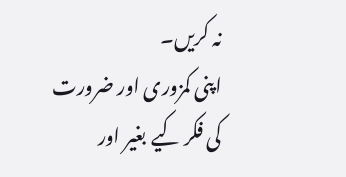نہ کریں۔
اپنی کمزوری اور ضرورت کی فکر کیے بغیر اور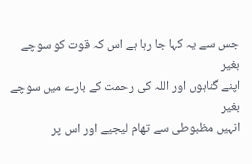جس سے یہ کہا جا رہا ہے اس کہ قوت کو سوچے بغیر
اپنے گناہوں اور اللہ کی رحمت کے بارے میں سوچے بغیر
انہیں مظبوطی سے تھام لیجیے اور اس پر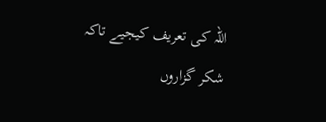اللہ کی تعریف کیجیے تاکہ شکر گزاروں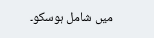میں شامل ہوسکو۔